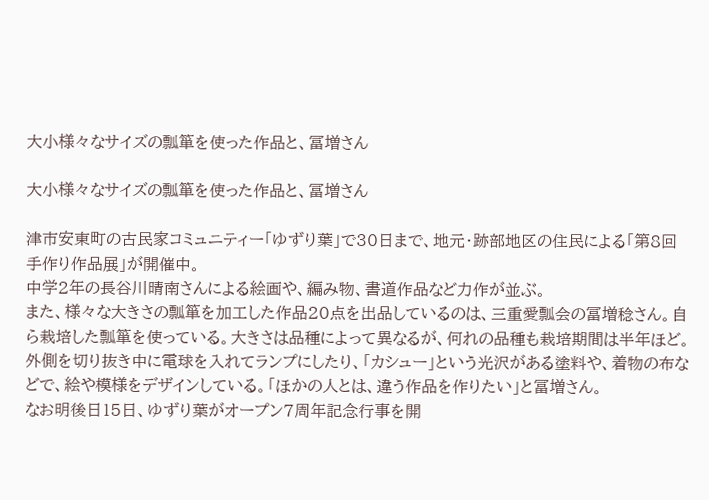大小様々なサイズの瓢箪を使った作品と、冨増さん

大小様々なサイズの瓢箪を使った作品と、冨増さん

津市安東町の古民家コミュニティー「ゆずり葉」で30日まで、地元・跡部地区の住民による「第8回 手作り作品展」が開催中。
中学2年の長谷川晴南さんによる絵画や、編み物、書道作品など力作が並ぶ。
また、様々な大きさの瓢箪を加工した作品20点を出品しているのは、三重愛瓢会の冨増稔さん。自ら栽培した瓢箪を使っている。大きさは品種によって異なるが、何れの品種も栽培期間は半年ほど。外側を切り抜き中に電球を入れてランプにしたり、「カシュー」という光沢がある塗料や、着物の布などで、絵や模様をデザインしている。「ほかの人とは、違う作品を作りたい」と冨増さん。
なお明後日15日、ゆずり葉がオープン7周年記念行事を開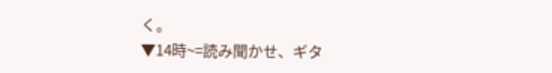く。
▼14時~=読み聞かせ、ギタ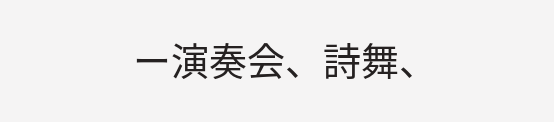ー演奏会、詩舞、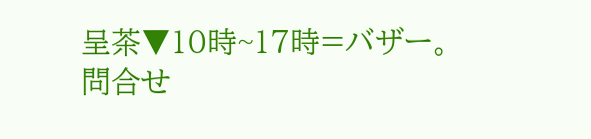呈茶▼10時~17時=バザー。
問合せ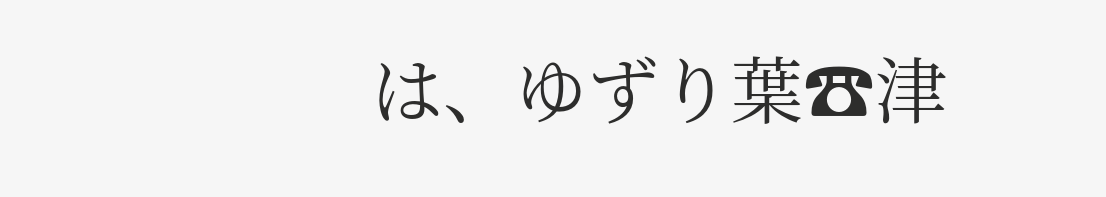は、ゆずり葉☎津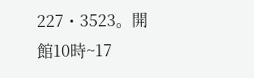227・3523。開館10時~17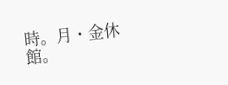時。月・金休館。